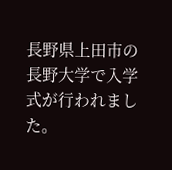長野県上田市の長野大学で入学式が行われました。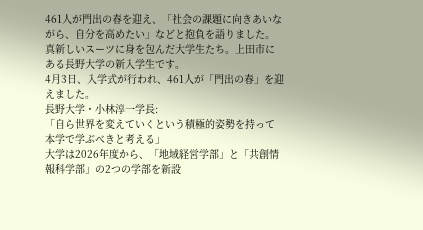461人が門出の春を迎え、「社会の課題に向きあいながら、自分を高めたい」などと抱負を語りました。
真新しいスーツに身を包んだ大学生たち。上田市にある長野大学の新入学生です。
4月3日、入学式が行われ、461人が「門出の春」を迎えました。
長野大学・小林淳一学長:
「自ら世界を変えていくという積極的姿勢を持って本学で学ぶべきと考える」
大学は2026年度から、「地域経営学部」と「共創情報科学部」の2つの学部を新設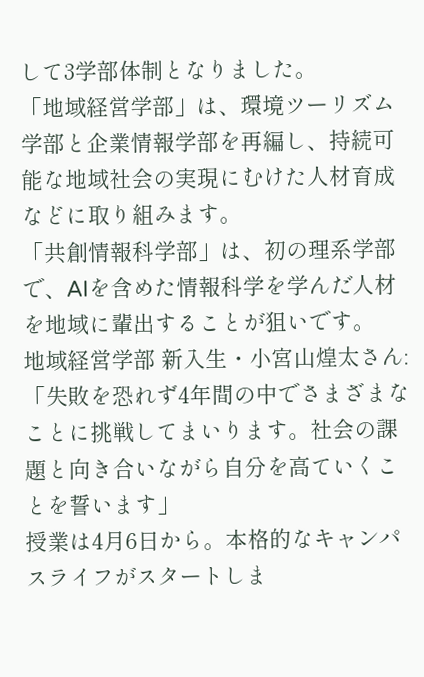して3学部体制となりました。
「地域経営学部」は、環境ツーリズム学部と企業情報学部を再編し、持続可能な地域社会の実現にむけた人材育成などに取り組みます。
「共創情報科学部」は、初の理系学部で、AIを含めた情報科学を学んだ人材を地域に輩出することが狙いです。
地域経営学部 新入生・小宮山煌太さん:
「失敗を恐れず4年間の中でさまざまなことに挑戦してまいります。社会の課題と向き合いながら自分を高ていくことを誓います」
授業は4月6日から。本格的なキャンパスライフがスタートしま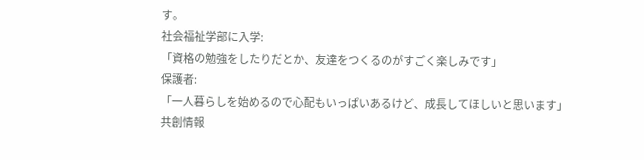す。
社会福祉学部に入学:
「資格の勉強をしたりだとか、友達をつくるのがすごく楽しみです」
保護者:
「一人暮らしを始めるので心配もいっぱいあるけど、成長してほしいと思います」
共創情報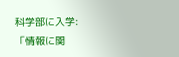科学部に入学:
「情報に関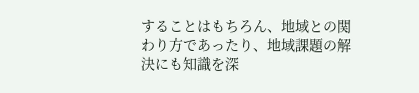することはもちろん、地域との関わり方であったり、地域課題の解決にも知識を深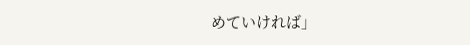めていければ」